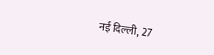नई दिल्ली, 27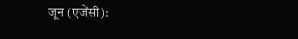जून (एजेंसी):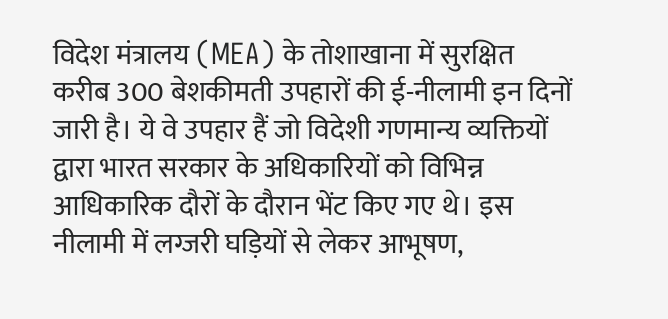विदेश मंत्रालय (MEA) के तोशाखाना में सुरक्षित करीब 300 बेशकीमती उपहारों की ई-नीलामी इन दिनों जारी है। ये वे उपहार हैं जो विदेशी गणमान्य व्यक्तियों द्वारा भारत सरकार के अधिकारियों को विभिन्न आधिकारिक दौरों के दौरान भेंट किए गए थे। इस नीलामी में लग्जरी घड़ियों से लेकर आभूषण,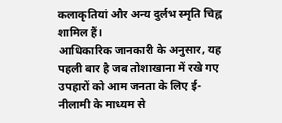कलाकृतियां और अन्य दुर्लभ स्मृति चिह्न शामिल हैं।
आधिकारिक जानकारी के अनुसार, यह पहली बार है जब तोशाखाना में रखे गए उपहारों को आम जनता के लिए ई-नीलामी के माध्यम से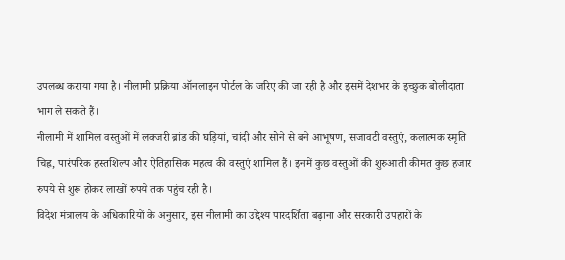उपलब्ध कराया गया है। नीलामी प्रक्रिया ऑनलाइन पोर्टल के जरिए की जा रही है और इसमें देशभर के इच्छुक बोलीदाता भाग ले सकते हैं।
नीलामी में शामिल वस्तुओं में लक्जरी ब्रांड की घड़ियां, चांदी और सोने से बने आभूषण, सजावटी वस्तुएं, कलात्मक स्मृति चिह्न, पारंपरिक हस्तशिल्प और ऐतिहासिक महत्व की वस्तुएं शामिल हैं। इनमें कुछ वस्तुओं की शुरुआती कीमत कुछ हजार रुपये से शुरू होकर लाखों रुपये तक पहुंच रही है।
विदेश मंत्रालय के अधिकारियों के अनुसार, इस नीलामी का उद्देश्य पारदर्शिता बढ़ाना और सरकारी उपहारों के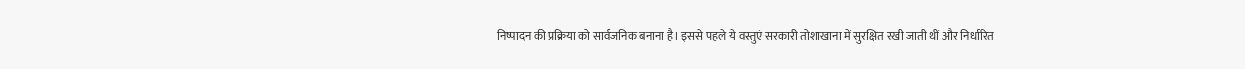निष्पादन की प्रक्रिया को सार्वजनिक बनाना है। इससे पहले ये वस्तुएं सरकारी तोशाखाना में सुरक्षित रखी जाती थीं और निर्धारित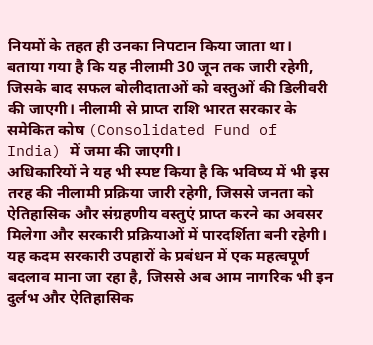नियमों के तहत ही उनका निपटान किया जाता था।
बताया गया है कि यह नीलामी 30 जून तक जारी रहेगी, जिसके बाद सफल बोलीदाताओं को वस्तुओं की डिलीवरी की जाएगी। नीलामी से प्राप्त राशि भारत सरकार के समेकित कोष (Consolidated Fund of India) में जमा की जाएगी।
अधिकारियों ने यह भी स्पष्ट किया है कि भविष्य में भी इस तरह की नीलामी प्रक्रिया जारी रहेगी, जिससे जनता को ऐतिहासिक और संग्रहणीय वस्तुएं प्राप्त करने का अवसर मिलेगा और सरकारी प्रक्रियाओं में पारदर्शिता बनी रहेगी।
यह कदम सरकारी उपहारों के प्रबंधन में एक महत्वपूर्ण बदलाव माना जा रहा है, जिससे अब आम नागरिक भी इन दुर्लभ और ऐतिहासिक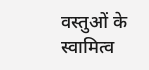वस्तुओं के स्वामित्व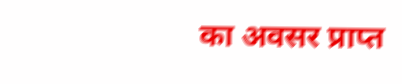का अवसर प्राप्त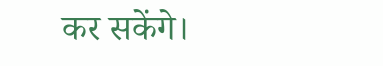कर सकेंगे।